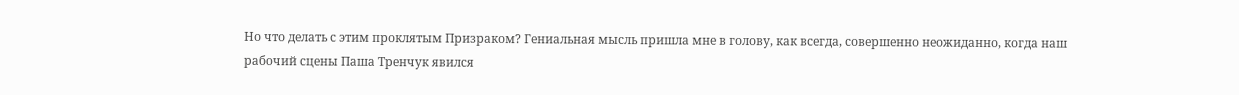Но что делать с этим проклятым Призраком? Гениальная мысль пришла мне в голову, как всегда, совершенно неожиданно, когда наш рабочий сцены Паша Тренчук явился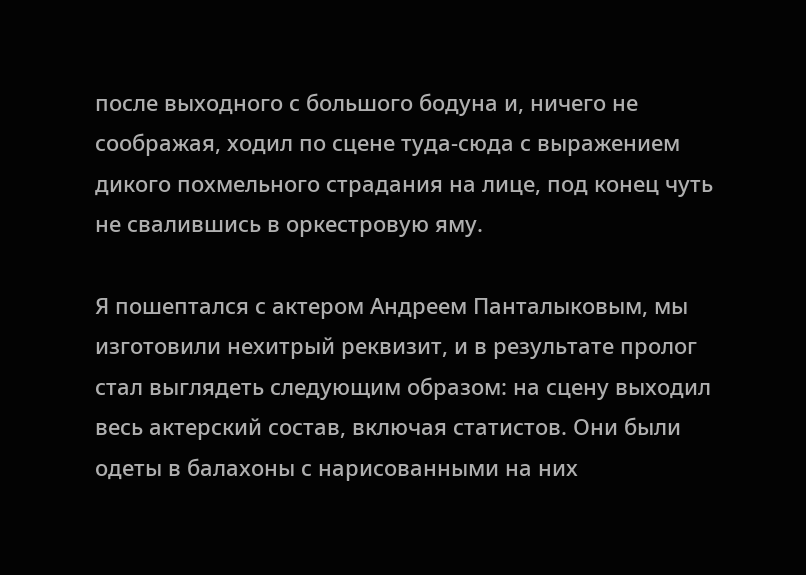после выходного с большого бодуна и, ничего не соображая, ходил по сцене туда-сюда с выражением дикого похмельного страдания на лице, под конец чуть не свалившись в оркестровую яму.

Я пошептался с актером Андреем Панталыковым, мы изготовили нехитрый реквизит, и в результате пролог стал выглядеть следующим образом: на сцену выходил весь актерский состав, включая статистов. Они были одеты в балахоны с нарисованными на них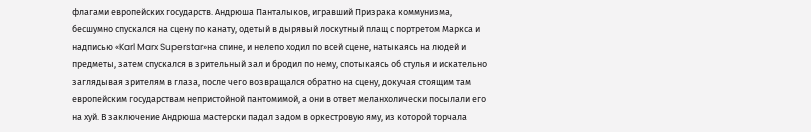флагами европейских государств. Андрюша Панталыков, игравший Призрака коммунизма, бесшумно спускался на сцену по канату, одетый в дырявый лоскутный плащ с портретом Маркса и надписью «Karl Marx Superstar»на спине, и нелепо ходил по всей сцене, натыкаясь на людей и предметы, затем спускался в зрительный зал и бродил по нему, спотыкаясь об стулья и искательно заглядывая зрителям в глаза, после чего возвращался обратно на сцену, докучая стоящим там европейским государствам непристойной пантомимой, а они в ответ меланхолически посылали его на хуй. В заключение Андрюша мастерски падал задом в оркестровую яму, из которой торчала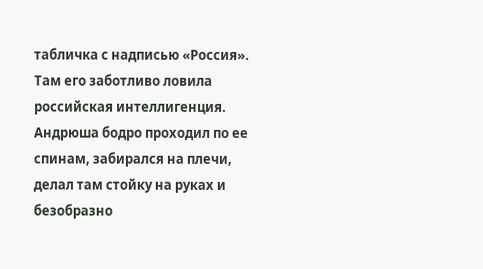табличка с надписью «Россия». Там его заботливо ловила российская интеллигенция. Андрюша бодро проходил по ее спинам, забирался на плечи, делал там стойку на руках и безобразно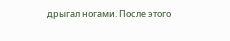дрыгал ногами. После этого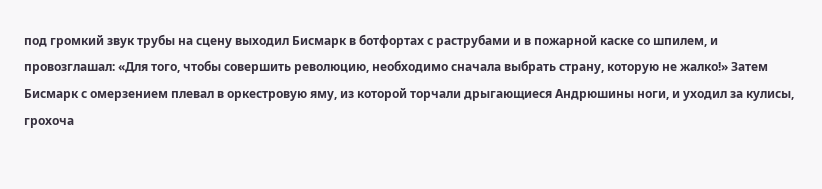под громкий звук трубы на сцену выходил Бисмарк в ботфортах с раструбами и в пожарной каске со шпилем, и провозглашал: «Для того, чтобы совершить революцию, необходимо сначала выбрать страну, которую не жалко!» Затем Бисмарк с омерзением плевал в оркестровую яму, из которой торчали дрыгающиеся Андрюшины ноги, и уходил за кулисы, грохоча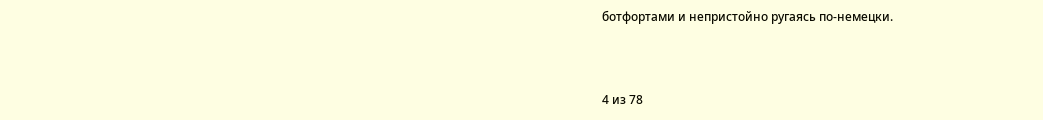ботфортами и непристойно ругаясь по-немецки.



4 из 78